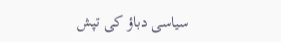سیاسی دباؤ کی تپش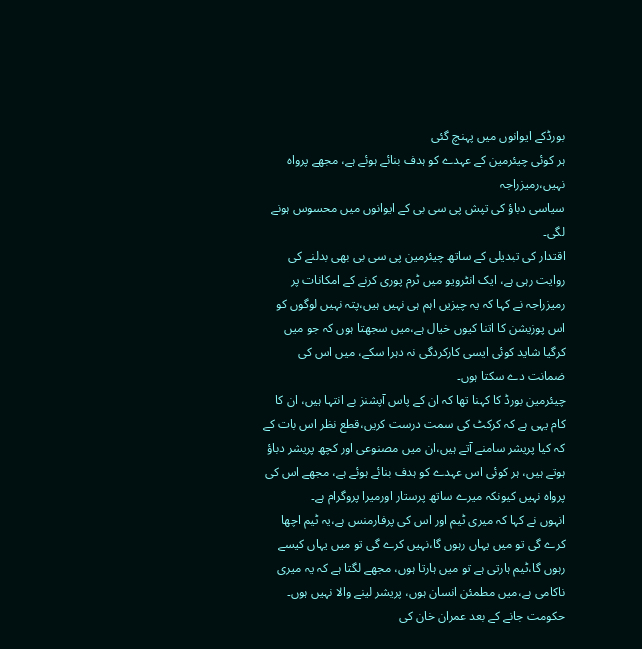بورڈکے ایوانوں میں پہنچ گئی
ہر کوئی چیئرمین کے عہدے کو ہدف بنائے ہوئے ہے، مجھے پرواہ نہیں،رمیزراجہ
سیاسی دباؤ کی تپش پی سی بی کے ایوانوں میں محسوس ہونے لگی۔
اقتدار کی تبدیلی کے ساتھ چیئرمین پی سی بی بھی بدلنے کی روایت رہی ہے، ایک انٹرویو میں ٹرم پوری کرنے کے امکانات پر رمیزراجہ نے کہا کہ یہ چیزیں اہم ہی نہیں ہیں،پتہ نہیں لوگوں کو اس پوزیشن کا اتنا کیوں خیال ہے،میں سجھتا ہوں کہ جو میں کرگیا شاید کوئی ایسی کارکردگی نہ دہرا سکے، میں اس کی ضمانت دے سکتا ہوں۔
چیئرمین بورڈ کا کہنا تھا کہ ان کے پاس آپشنز بے انتہا ہیں، ان کا کام یہی ہے کہ کرکٹ کی سمت درست کریں،قطع نظر اس بات کے کہ کیا پریشر سامنے آتے ہیں،ان میں مصنوعی اور کچھ پریشر دباؤ ہوتے ہیں، ہر کوئی اس عہدے کو ہدف بنائے ہوئے ہے، مجھے اس کی پرواہ نہیں کیونکہ میرے ساتھ پرستار اورمیرا پروگرام ہے۔
انہوں نے کہا کہ میری ٹیم اور اس کی پرفارمنس ہے،یہ ٹیم اچھا کرے گی تو میں یہاں رہوں گا،نہیں کرے گی تو میں یہاں کیسے رہوں گا،ٹیم ہارتی ہے تو میں ہارتا ہوں، مجھے لگتا ہے کہ یہ میری ناکامی ہے،میں مطمئن انسان ہوں، پریشر لینے والا نہیں ہوں۔
حکومت جانے کے بعد عمران خان کی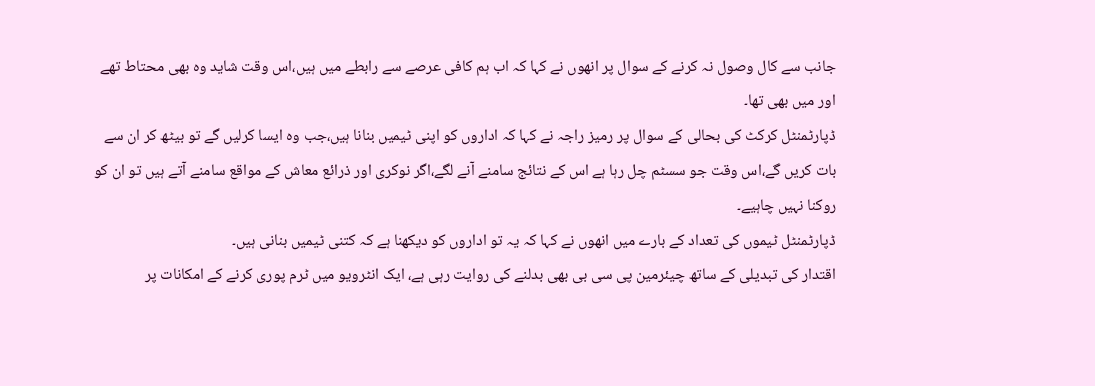جانب سے کال وصول نہ کرنے کے سوال پر انھوں نے کہا کہ اب ہم کافی عرصے سے رابطے میں ہیں،اس وقت شاید وہ بھی محتاط تھے اور میں بھی تھا۔
ڈپارٹمنٹل کرکٹ کی بحالی کے سوال پر رمیز راجہ نے کہا کہ اداروں کو اپنی ٹیمیں بنانا ہیں،جب وہ ایسا کرلیں گے تو بیٹھ کر ان سے بات کریں گے،اس وقت جو سسٹم چل رہا ہے اس کے نتائج سامنے آنے لگے،اگر نوکری اور ذرائع معاش کے مواقع سامنے آتے ہیں تو ان کو روکنا نہیں چاہیے۔
ڈپارٹمنٹل ٹیموں کی تعداد کے بارے میں انھوں نے کہا کہ یہ تو اداروں کو دیکھنا ہے کہ کتنی ٹیمیں بنانی ہیں۔
اقتدار کی تبدیلی کے ساتھ چیئرمین پی سی بی بھی بدلنے کی روایت رہی ہے، ایک انٹرویو میں ٹرم پوری کرنے کے امکانات پر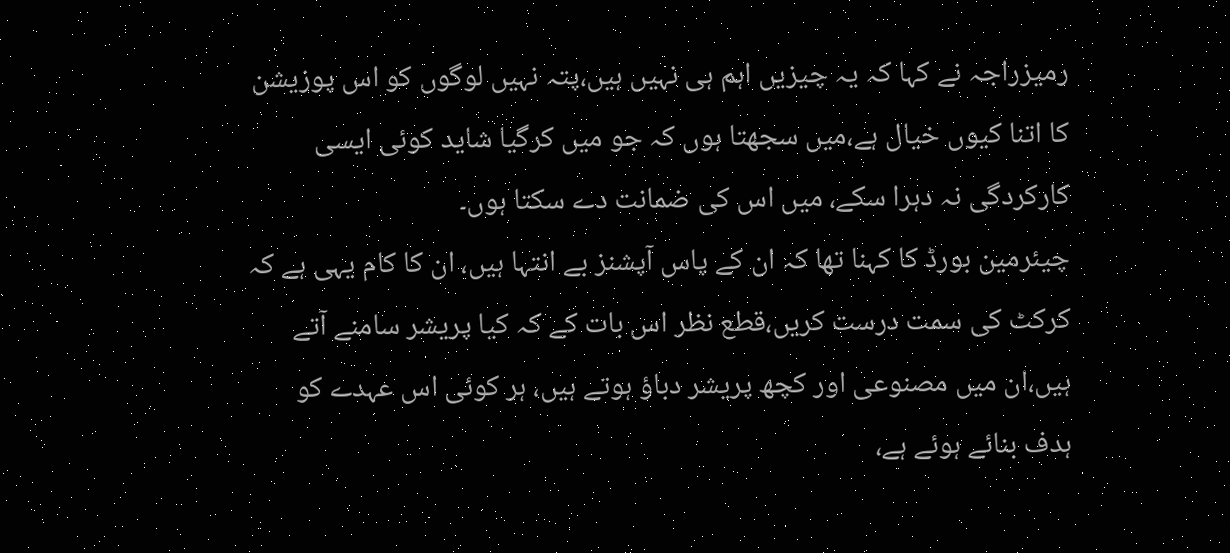رمیزراجہ نے کہا کہ یہ چیزیں اہم ہی نہیں ہیں،پتہ نہیں لوگوں کو اس پوزیشن کا اتنا کیوں خیال ہے،میں سجھتا ہوں کہ جو میں کرگیا شاید کوئی ایسی کارکردگی نہ دہرا سکے، میں اس کی ضمانت دے سکتا ہوں۔
چیئرمین بورڈ کا کہنا تھا کہ ان کے پاس آپشنز بے انتہا ہیں، ان کا کام یہی ہے کہ کرکٹ کی سمت درست کریں،قطع نظر اس بات کے کہ کیا پریشر سامنے آتے ہیں،ان میں مصنوعی اور کچھ پریشر دباؤ ہوتے ہیں، ہر کوئی اس عہدے کو ہدف بنائے ہوئے ہے،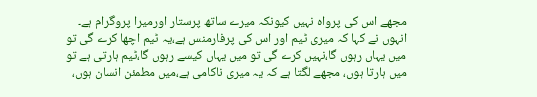مجھے اس کی پرواہ نہیں کیونکہ میرے ساتھ پرستار اورمیرا پروگرام ہے۔
انہوں نے کہا کہ میری ٹیم اور اس کی پرفارمنس ہے،یہ ٹیم اچھا کرے گی تو میں یہاں رہوں گا،نہیں کرے گی تو میں یہاں کیسے رہوں گا،ٹیم ہارتی ہے تو میں ہارتا ہوں، مجھے لگتا ہے کہ یہ میری ناکامی ہے،میں مطمئن انسان ہوں،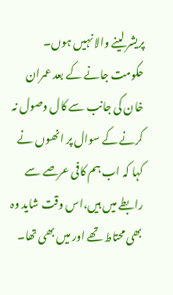پریشر لینے والا نہیں ہوں۔
حکومت جانے کے بعد عمران خان کی جانب سے کال وصول نہ کرنے کے سوال پر انھوں نے کہا کہ اب ہم کافی عرصے سے رابطے میں ہیں،اس وقت شاید وہ بھی محتاط تھے اور میں بھی تھا۔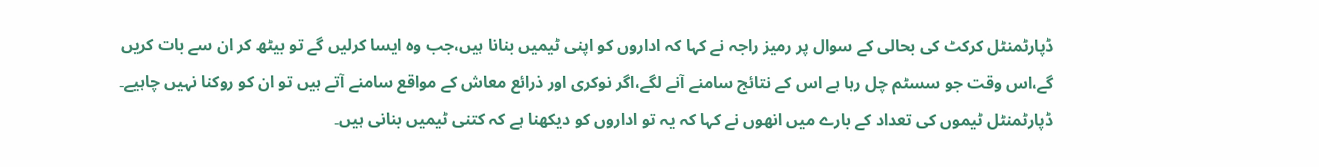ڈپارٹمنٹل کرکٹ کی بحالی کے سوال پر رمیز راجہ نے کہا کہ اداروں کو اپنی ٹیمیں بنانا ہیں،جب وہ ایسا کرلیں گے تو بیٹھ کر ان سے بات کریں گے،اس وقت جو سسٹم چل رہا ہے اس کے نتائج سامنے آنے لگے،اگر نوکری اور ذرائع معاش کے مواقع سامنے آتے ہیں تو ان کو روکنا نہیں چاہیے۔
ڈپارٹمنٹل ٹیموں کی تعداد کے بارے میں انھوں نے کہا کہ یہ تو اداروں کو دیکھنا ہے کہ کتنی ٹیمیں بنانی ہیں۔